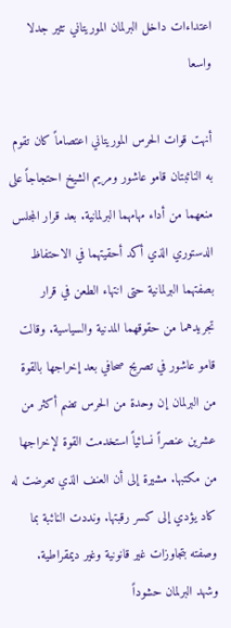اعتداءات داخل البرلمان الموريتاني تثير جدلا واسعا

أنهت قوات الحرس الموريتاني اعتصاماً كان تقوم به النائبتان قامو عاشور ومريم الشيخ احتجاجاً على منعهما من أداء مهامهما البرلمانية. بعد قرار المجلس الدستوري الذي أكد أحقيتهما في الاحتفاظ بصفتهما البرلمانية حتى انتهاء الطعن في قرار تجريدهما من حقوقهما المدنية والسياسية. وقالت قامو عاشور في تصريح صحافي بعد إخراجها بالقوة من البرلمان إن وحدة من الحرس تضم أكثر من عشرين عنصراً نسائياً استخدمت القوة لإخراجها من مكتبها. مشيرة إلى أن العنف الذي تعرضت له كاد يؤدي إلى كسر رقبتها. ونددت النائبة بما وصفته بتجاوزات غير قانونية وغير ديمقراطية.
وشهد البرلمان حشوداً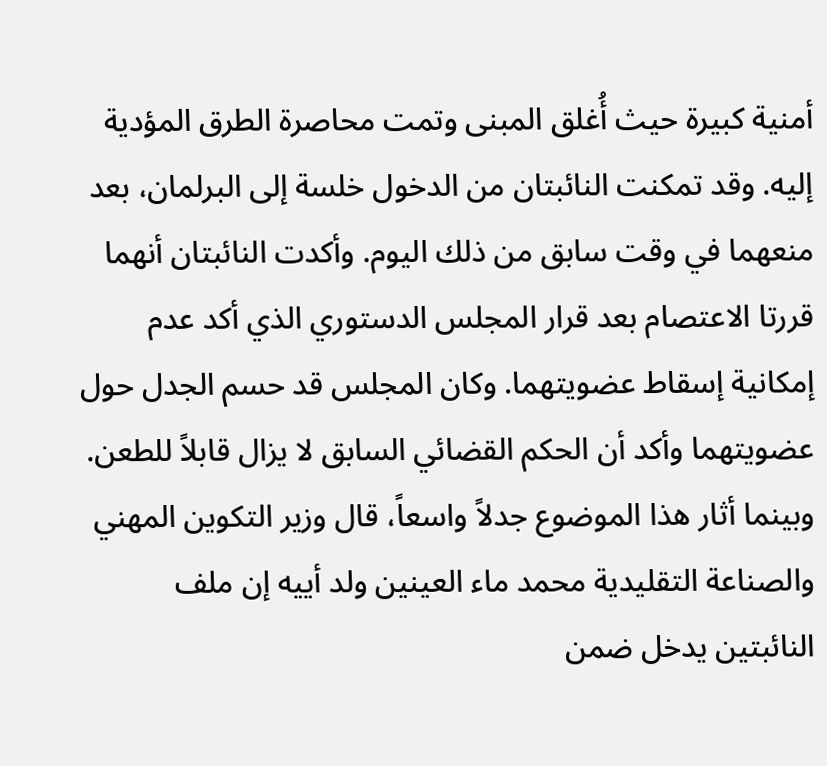أمنية كبيرة حيث أُغلق المبنى وتمت محاصرة الطرق المؤدية إليه. وقد تمكنت النائبتان من الدخول خلسة إلى البرلمان، بعد منعهما في وقت سابق من ذلك اليوم. وأكدت النائبتان أنهما قررتا الاعتصام بعد قرار المجلس الدستوري الذي أكد عدم إمكانية إسقاط عضويتهما. وكان المجلس قد حسم الجدل حول عضويتهما وأكد أن الحكم القضائي السابق لا يزال قابلاً للطعن.
وبينما أثار هذا الموضوع جدلاً واسعاً، قال وزير التكوين المهني والصناعة التقليدية محمد ماء العينين ولد أييه إن ملف النائبتين يدخل ضمن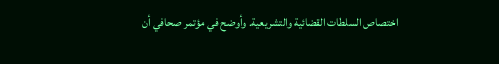اختصاص السلطات القضائية والتشريعية. وأوضح في مؤتمر صحافي أن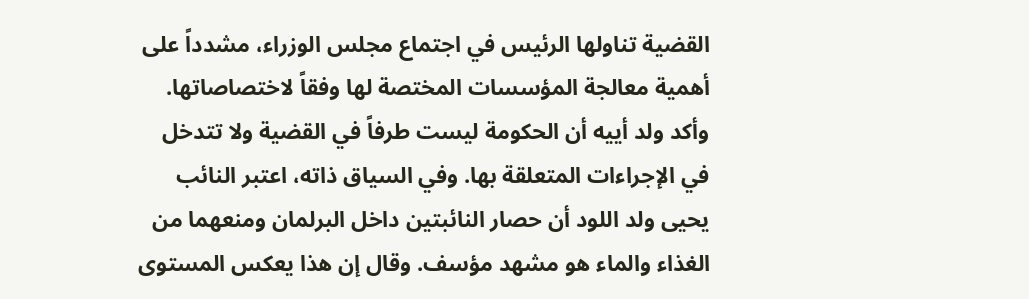القضية تناولها الرئيس في اجتماع مجلس الوزراء، مشدداً على أهمية معالجة المؤسسات المختصة لها وفقاً لاختصاصاتها.
وأكد ولد أييه أن الحكومة ليست طرفاً في القضية ولا تتدخل في الإجراءات المتعلقة بها. وفي السياق ذاته، اعتبر النائب يحيى ولد اللود أن حصار النائبتين داخل البرلمان ومنعهما من الغذاء والماء هو مشهد مؤسف. وقال إن هذا يعكس المستوى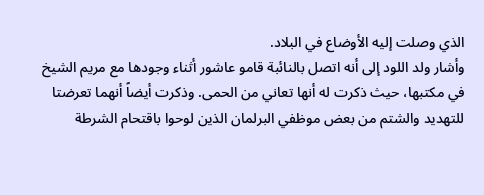الذي وصلت إليه الأوضاع في البلاد.
وأشار ولد اللود إلى أنه اتصل بالنائبة قامو عاشور أثناء وجودها مع مريم الشيخ في مكتبها، حيث ذكرت له أنها تعاني من الحمى. وذكرت أيضاً أنهما تعرضتا للتهديد والشتم من بعض موظفي البرلمان الذين لوحوا باقتحام الشرطة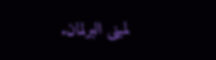لمبنى البرلمان.